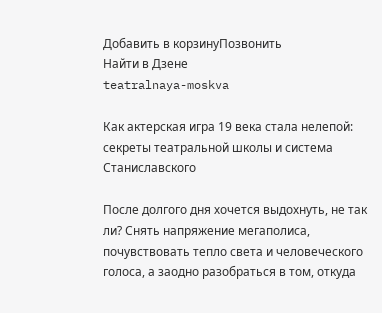Добавить в корзинуПозвонить
Найти в Дзене
teatralnaya-moskva

Как актерская игра 19 века стала нелепой: секреты театральной школы и система Станиславского

После долгого дня хочется выдохнуть, не так ли? Снять напряжение мегаполиса, почувствовать тепло света и человеческого голоса, а заодно разобраться в том, откуда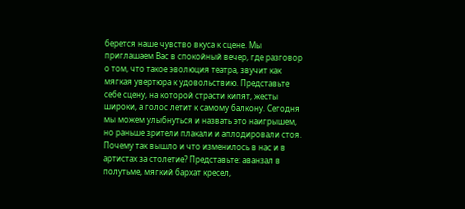берется наше чувство вкуса к сцене. Мы приглашаем Вас в спокойный вечер, где разговор о том, что такое эволюция театра, звучит как мягкая увертюра к удовольствию. Представьте себе сцену, на которой страсти кипят, жесты широки, а голос летит к самому балкону. Сегодня мы можем улыбнуться и назвать это наигрышем, но раньше зрители плакали и аплодировали стоя. Почему так вышло и что изменилось в нас и в артистах за столетие? Представьте: аванзал в полутьме, мягкий бархат кресел,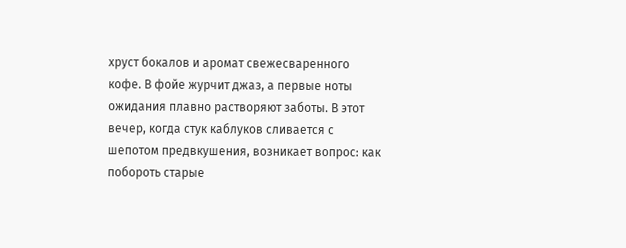хруст бокалов и аромат свежесваренного кофе. В фойе журчит джаз, а первые ноты ожидания плавно растворяют заботы. В этот вечер, когда стук каблуков сливается с шепотом предвкушения, возникает вопрос: как побороть старые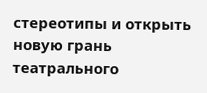стереотипы и открыть новую грань театрального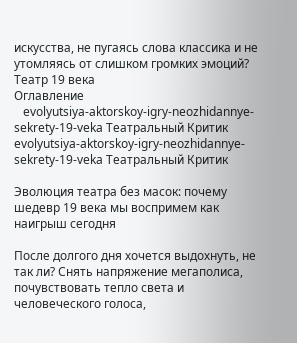искусства, не пугаясь слова классика и не утомляясь от слишком громких эмоций? Театр 19 века
Оглавление
   evolyutsiya-aktorskoy-igry-neozhidannye-sekrety-19-veka Театральный Критик
evolyutsiya-aktorskoy-igry-neozhidannye-sekrety-19-veka Театральный Критик

Эволюция театра без масок: почему шедевр 19 века мы воспримем как наигрыш сегодня

После долгого дня хочется выдохнуть, не так ли? Снять напряжение мегаполиса, почувствовать тепло света и человеческого голоса,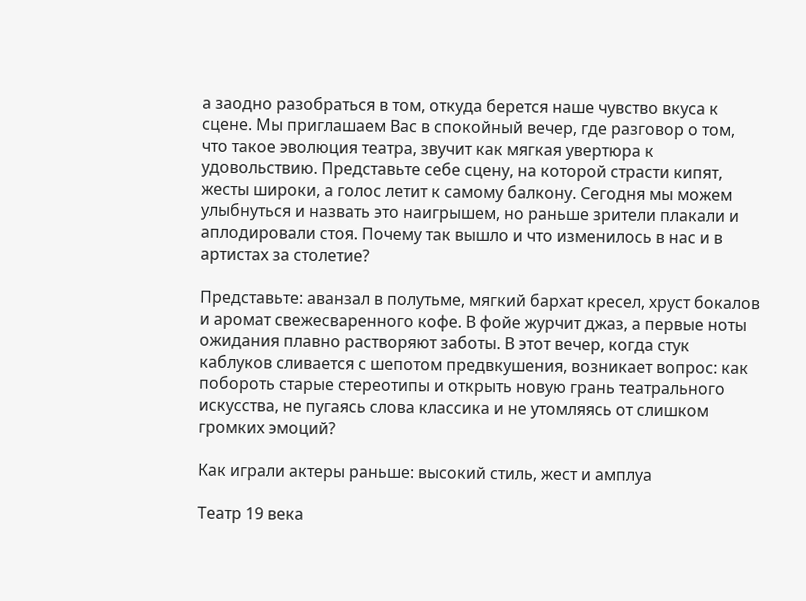а заодно разобраться в том, откуда берется наше чувство вкуса к сцене. Мы приглашаем Вас в спокойный вечер, где разговор о том, что такое эволюция театра, звучит как мягкая увертюра к удовольствию. Представьте себе сцену, на которой страсти кипят, жесты широки, а голос летит к самому балкону. Сегодня мы можем улыбнуться и назвать это наигрышем, но раньше зрители плакали и аплодировали стоя. Почему так вышло и что изменилось в нас и в артистах за столетие?

Представьте: аванзал в полутьме, мягкий бархат кресел, хруст бокалов и аромат свежесваренного кофе. В фойе журчит джаз, а первые ноты ожидания плавно растворяют заботы. В этот вечер, когда стук каблуков сливается с шепотом предвкушения, возникает вопрос: как побороть старые стереотипы и открыть новую грань театрального искусства, не пугаясь слова классика и не утомляясь от слишком громких эмоций?

Как играли актеры раньше: высокий стиль, жест и амплуа

Театр 19 века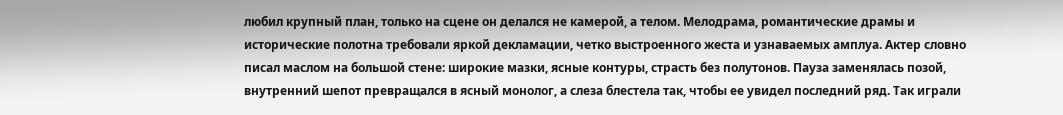любил крупный план, только на сцене он делался не камерой, а телом. Мелодрама, романтические драмы и исторические полотна требовали яркой декламации, четко выстроенного жеста и узнаваемых амплуа. Актер словно писал маслом на большой стене: широкие мазки, ясные контуры, страсть без полутонов. Пауза заменялась позой, внутренний шепот превращался в ясный монолог, а слеза блестела так, чтобы ее увидел последний ряд. Так играли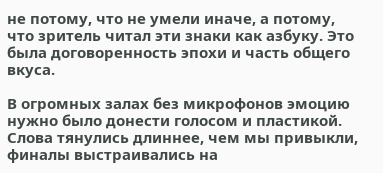не потому, что не умели иначе, а потому, что зритель читал эти знаки как азбуку. Это была договоренность эпохи и часть общего вкуса.

В огромных залах без микрофонов эмоцию нужно было донести голосом и пластикой. Слова тянулись длиннее, чем мы привыкли, финалы выстраивались на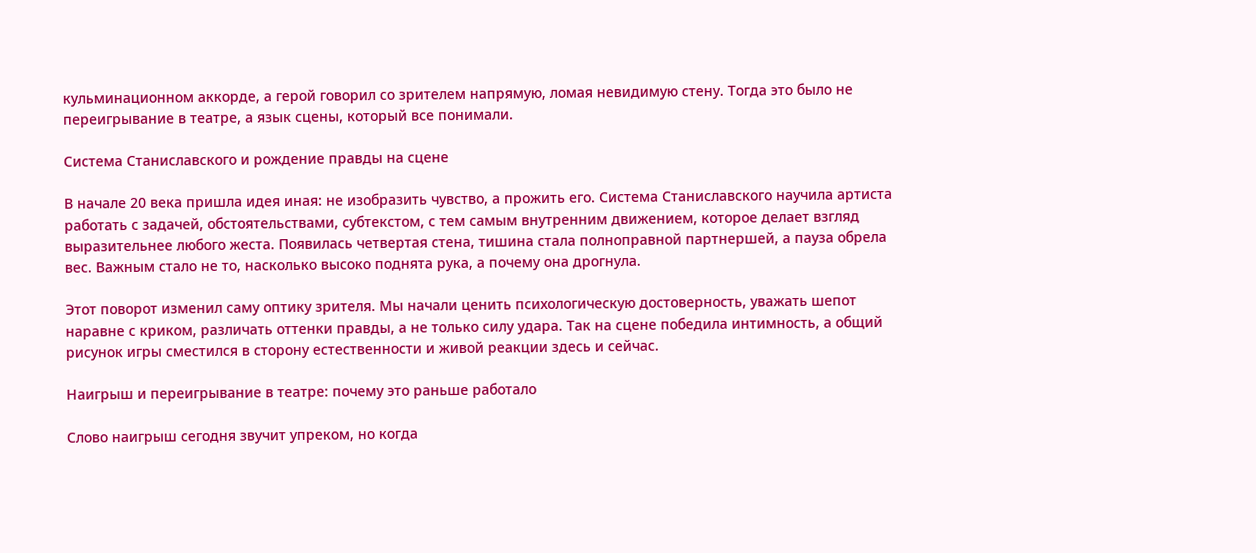кульминационном аккорде, а герой говорил со зрителем напрямую, ломая невидимую стену. Тогда это было не переигрывание в театре, а язык сцены, который все понимали.

Система Станиславского и рождение правды на сцене

В начале 20 века пришла идея иная: не изобразить чувство, а прожить его. Система Станиславского научила артиста работать с задачей, обстоятельствами, субтекстом, с тем самым внутренним движением, которое делает взгляд выразительнее любого жеста. Появилась четвертая стена, тишина стала полноправной партнершей, а пауза обрела вес. Важным стало не то, насколько высоко поднята рука, а почему она дрогнула.

Этот поворот изменил саму оптику зрителя. Мы начали ценить психологическую достоверность, уважать шепот наравне с криком, различать оттенки правды, а не только силу удара. Так на сцене победила интимность, а общий рисунок игры сместился в сторону естественности и живой реакции здесь и сейчас.

Наигрыш и переигрывание в театре: почему это раньше работало

Слово наигрыш сегодня звучит упреком, но когда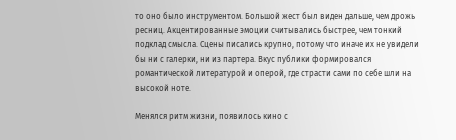то оно было инструментом. Большой жест был виден дальше, чем дрожь ресниц. Акцентированные эмоции считывались быстрее, чем тонкий подклад смысла. Сцены писались крупно, потому что иначе их не увидели бы ни с галерки, ни из партера. Вкус публики формировался романтической литературой и оперой, где страсти сами по себе шли на высокой ноте.

Менялся ритм жизни, появилось кино с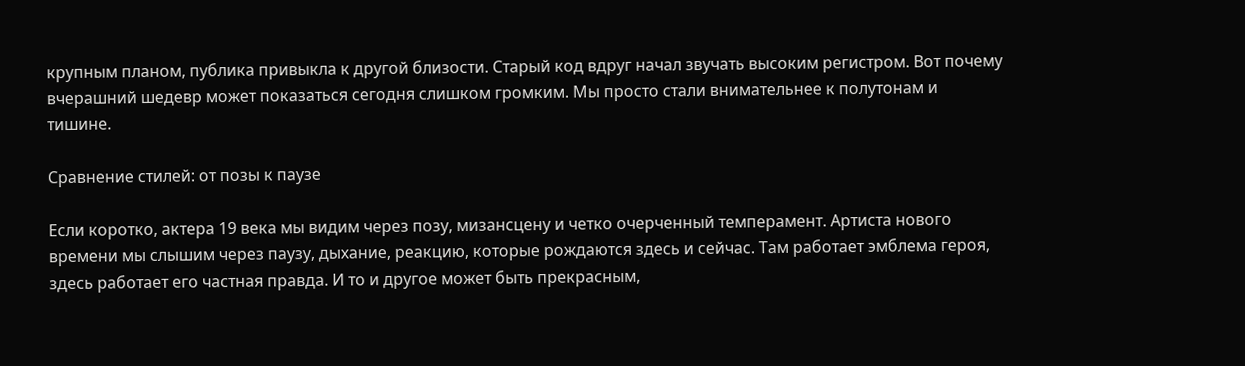крупным планом, публика привыкла к другой близости. Старый код вдруг начал звучать высоким регистром. Вот почему вчерашний шедевр может показаться сегодня слишком громким. Мы просто стали внимательнее к полутонам и тишине.

Сравнение стилей: от позы к паузе

Если коротко, актера 19 века мы видим через позу, мизансцену и четко очерченный темперамент. Артиста нового времени мы слышим через паузу, дыхание, реакцию, которые рождаются здесь и сейчас. Там работает эмблема героя, здесь работает его частная правда. И то и другое может быть прекрасным,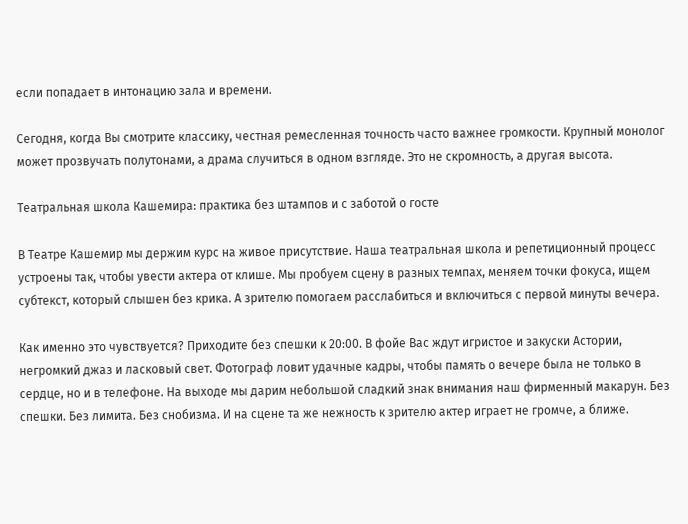если попадает в интонацию зала и времени.

Сегодня, когда Вы смотрите классику, честная ремесленная точность часто важнее громкости. Крупный монолог может прозвучать полутонами, а драма случиться в одном взгляде. Это не скромность, а другая высота.

Театральная школа Кашемира: практика без штампов и с заботой о госте

В Театре Кашемир мы держим курс на живое присутствие. Наша театральная школа и репетиционный процесс устроены так, чтобы увести актера от клише. Мы пробуем сцену в разных темпах, меняем точки фокуса, ищем субтекст, который слышен без крика. А зрителю помогаем расслабиться и включиться с первой минуты вечера.

Как именно это чувствуется? Приходите без спешки к 20:00. В фойе Вас ждут игристое и закуски Астории, негромкий джаз и ласковый свет. Фотограф ловит удачные кадры, чтобы память о вечере была не только в сердце, но и в телефоне. На выходе мы дарим небольшой сладкий знак внимания наш фирменный макарун. Без спешки. Без лимита. Без снобизма. И на сцене та же нежность к зрителю актер играет не громче, а ближе.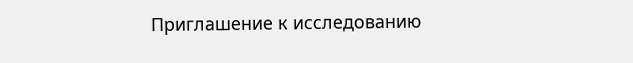Приглашение к исследованию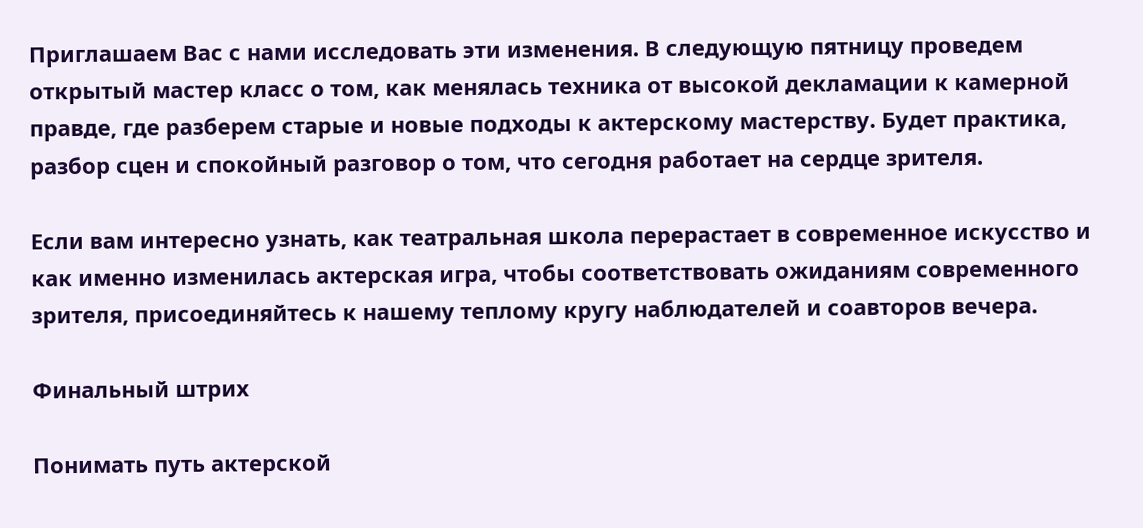Приглашаем Вас с нами исследовать эти изменения. В следующую пятницу проведем открытый мастер класс о том, как менялась техника от высокой декламации к камерной правде, где разберем старые и новые подходы к актерскому мастерству. Будет практика, разбор сцен и спокойный разговор о том, что сегодня работает на сердце зрителя.

Если вам интересно узнать, как театральная школа перерастает в современное искусство и как именно изменилась актерская игра, чтобы соответствовать ожиданиям современного зрителя, присоединяйтесь к нашему теплому кругу наблюдателей и соавторов вечера.

Финальный штрих

Понимать путь актерской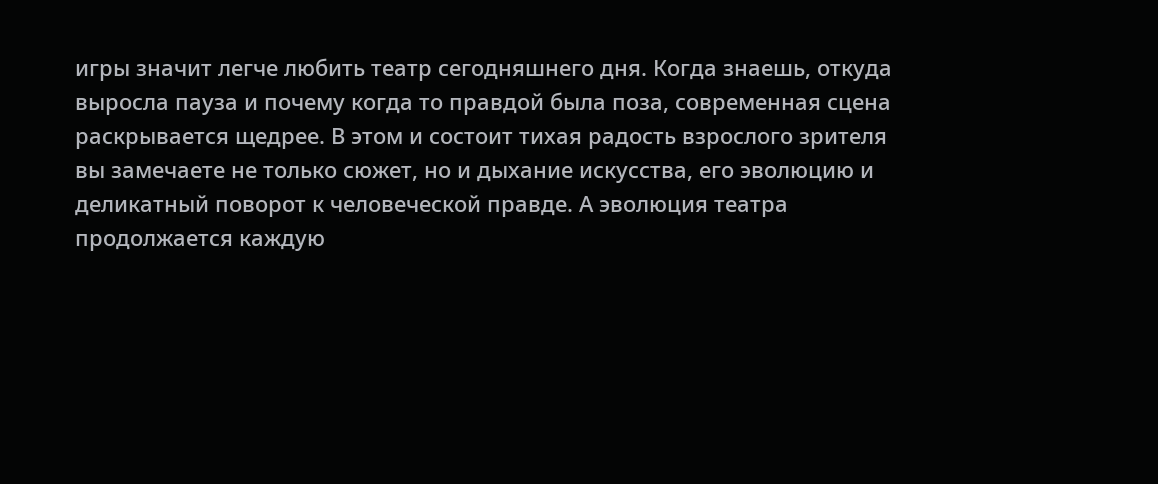игры значит легче любить театр сегодняшнего дня. Когда знаешь, откуда выросла пауза и почему когда то правдой была поза, современная сцена раскрывается щедрее. В этом и состоит тихая радость взрослого зрителя вы замечаете не только сюжет, но и дыхание искусства, его эволюцию и деликатный поворот к человеческой правде. А эволюция театра продолжается каждую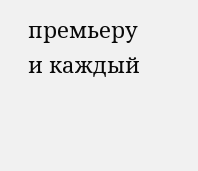премьеру и каждый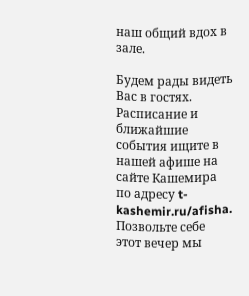наш общий вдох в зале.

Будем рады видеть Вас в гостях. Расписание и ближайшие события ищите в нашей афише на сайте Кашемира по адресу t-kashemir.ru/afisha. Позвольте себе этот вечер мы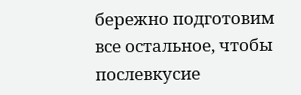бережно подготовим все остальное, чтобы послевкусие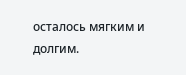осталось мягким и долгим.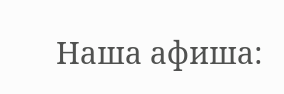Наша афиша: